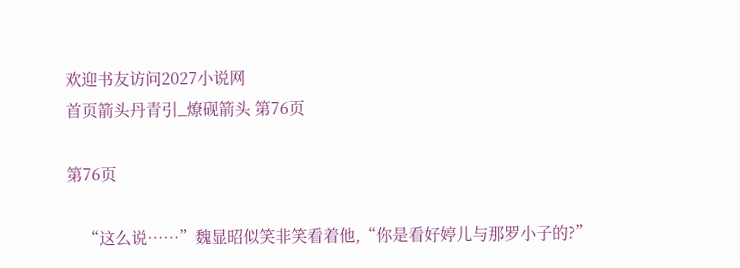欢迎书友访问2027小说网
首页箭头丹青引_燎砚箭头 第76页

第76页

    “这么说……”魏显昭似笑非笑看着他,“你是看好婷儿与那罗小子的?”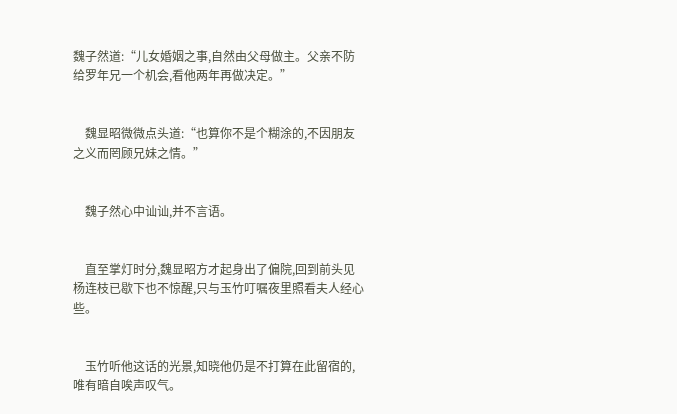魏子然道:“儿女婚姻之事,自然由父母做主。父亲不防给罗年兄一个机会,看他两年再做决定。”


    魏显昭微微点头道:“也算你不是个糊涂的,不因朋友之义而罔顾兄妹之情。”


    魏子然心中讪讪,并不言语。


    直至掌灯时分,魏显昭方才起身出了偏院,回到前头见杨连枝已歇下也不惊醒,只与玉竹叮嘱夜里照看夫人经心些。


    玉竹听他这话的光景,知晓他仍是不打算在此留宿的,唯有暗自唉声叹气。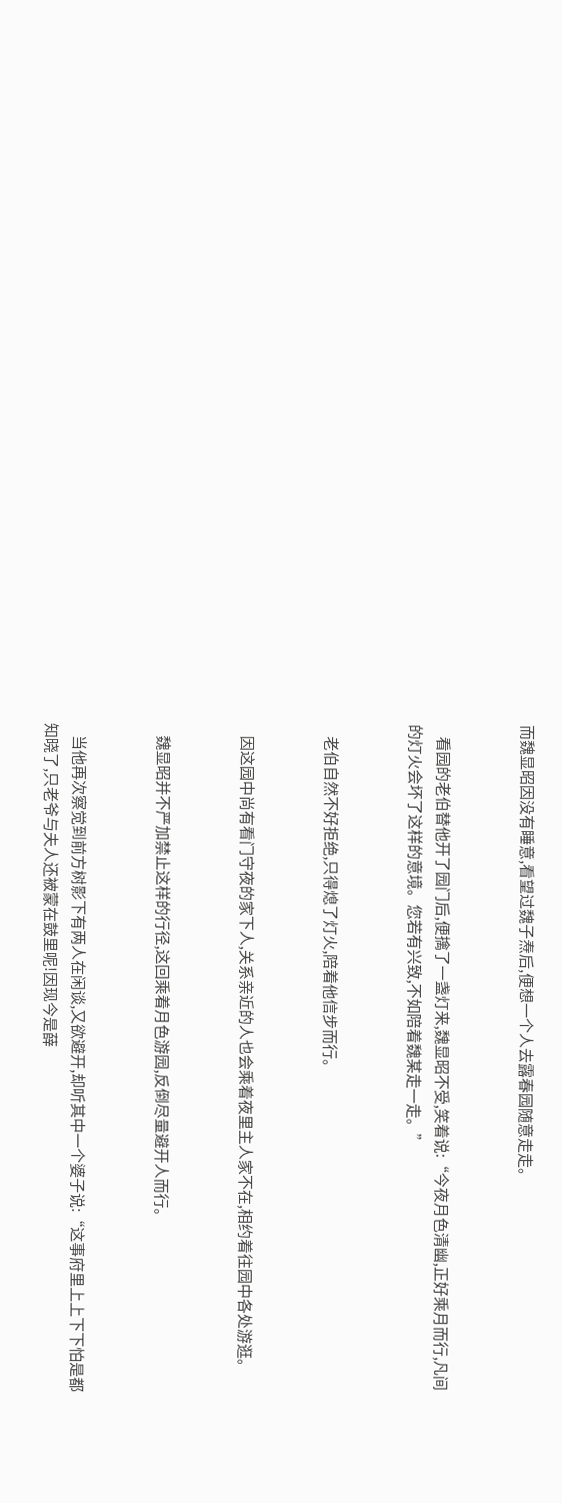而魏显昭因没有睡意,看望过魏子焘后,便想一个人去露春园随意走走。


    看园的老伯替他开了园门后,便擒了一盏灯来,魏显昭不受,笑着说:“今夜月色清幽,正好乘月而行,凡间的灯火会坏了这样的意境。您若有兴致,不如陪着魏某走一走。”


    老伯自然不好拒绝,只得熄了灯火,陪着他信步而行。


    因这园中尚有看门守夜的家下人,关系亲近的人也会乘着夜里主人家不在,相约着往园中各处游逛。


    魏显昭并不严加禁止这样的行径,这回乘着月色游园,反倒尽量避开人而行。


    当他再次察觉到前方树影下有两人在闲谈,又欲避开,却听其中一个婆子说:“这事府里上上下下怕是都知晓了,只老爷与夫人还被蒙在鼓里呢!因现今是薛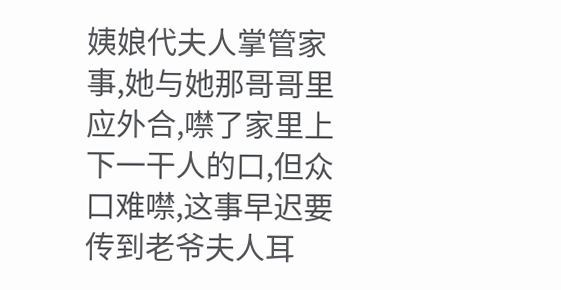姨娘代夫人掌管家事,她与她那哥哥里应外合,噤了家里上下一干人的口,但众口难噤,这事早迟要传到老爷夫人耳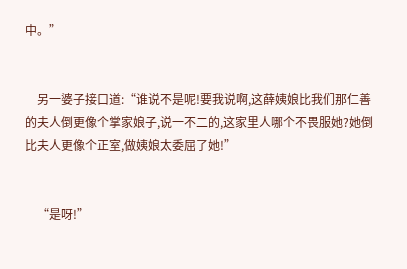中。”


    另一婆子接口道:“谁说不是呢!要我说啊,这薛姨娘比我们那仁善的夫人倒更像个掌家娘子,说一不二的,这家里人哪个不畏服她?她倒比夫人更像个正室,做姨娘太委屈了她!”


    “是呀!”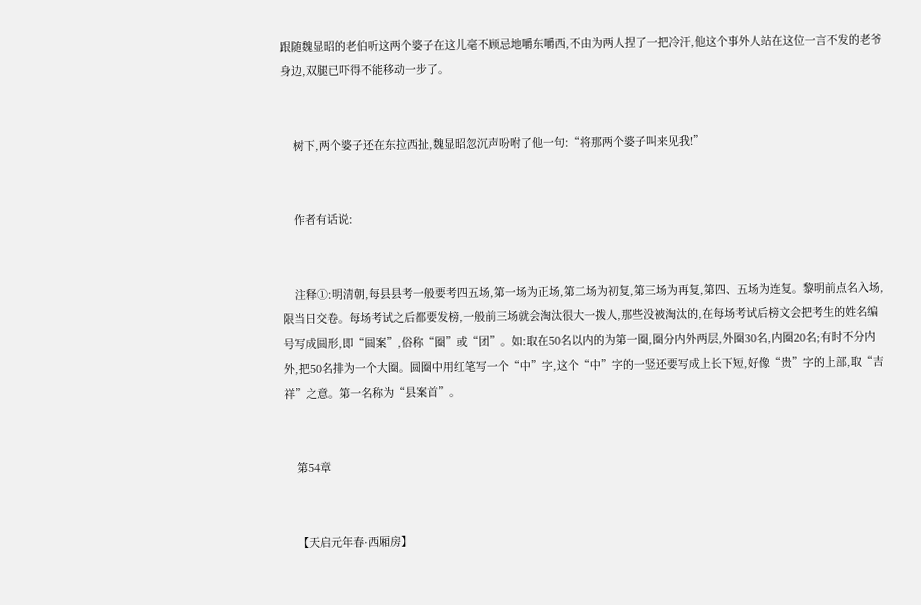跟随魏显昭的老伯听这两个婆子在这儿毫不顾忌地嚼东嚼西,不由为两人捏了一把冷汗,他这个事外人站在这位一言不发的老爷身边,双腿已吓得不能移动一步了。


    树下,两个婆子还在东拉西扯,魏显昭忽沉声吩咐了他一句:“将那两个婆子叫来见我!”


    作者有话说:


    注释①:明清朝,每县县考一般要考四五场,第一场为正场,第二场为初复,第三场为再复,第四、五场为连复。黎明前点名入场,限当日交卷。每场考试之后都要发榜,一般前三场就会淘汰很大一拨人,那些没被淘汰的,在每场考试后榜文会把考生的姓名编号写成圆形,即“圆案”,俗称“圈”或“团”。如:取在50名以内的为第一圈,圈分内外两层,外圈30名,内圈20名;有时不分内外,把50名排为一个大圈。圆圈中用红笔写一个“中”字,这个“中”字的一竖还要写成上长下短,好像“贵”字的上部,取“吉祥”之意。第一名称为“县案首”。


    第54章


    【天启元年春·西厢房】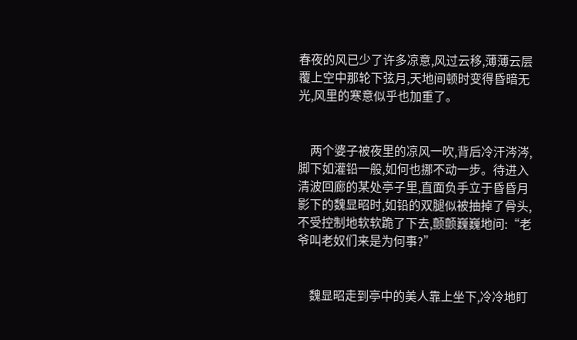春夜的风已少了许多凉意,风过云移,薄薄云层覆上空中那轮下弦月,天地间顿时变得昏暗无光,风里的寒意似乎也加重了。


    两个婆子被夜里的凉风一吹,背后冷汗涔涔,脚下如灌铅一般,如何也挪不动一步。待进入清波回廊的某处亭子里,直面负手立于昏昏月影下的魏显昭时,如铅的双腿似被抽掉了骨头,不受控制地软软跪了下去,颤颤巍巍地问:“老爷叫老奴们来是为何事?”


    魏显昭走到亭中的美人靠上坐下,冷冷地盯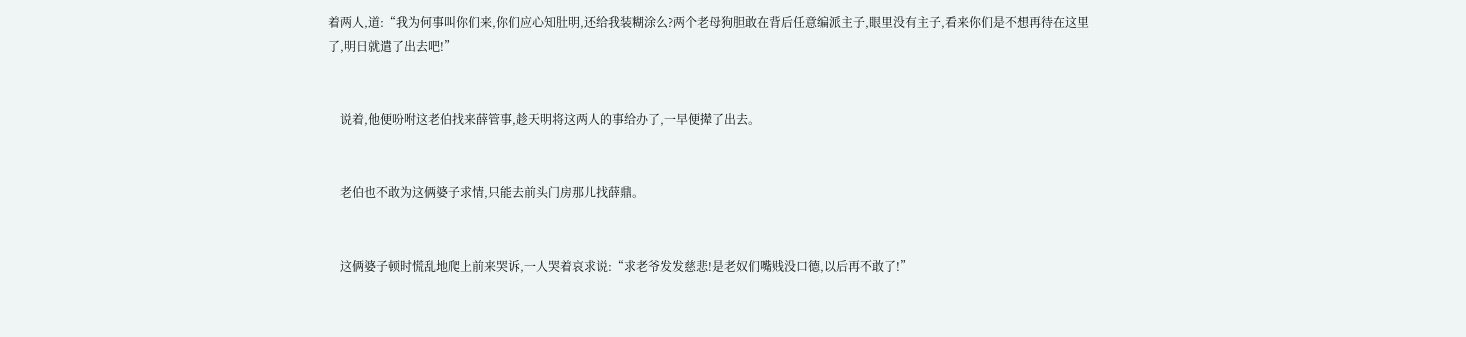着两人,道:“我为何事叫你们来,你们应心知肚明,还给我装糊涂么?两个老母狗胆敢在背后任意编派主子,眼里没有主子,看来你们是不想再待在这里了,明日就遣了出去吧!”


    说着,他便吩咐这老伯找来薛管事,趁天明将这两人的事给办了,一早便撵了出去。


    老伯也不敢为这俩婆子求情,只能去前头门房那儿找薛鼎。


    这俩婆子顿时慌乱地爬上前来哭诉,一人哭着哀求说:“求老爷发发慈悲!是老奴们嘴贱没口德,以后再不敢了!”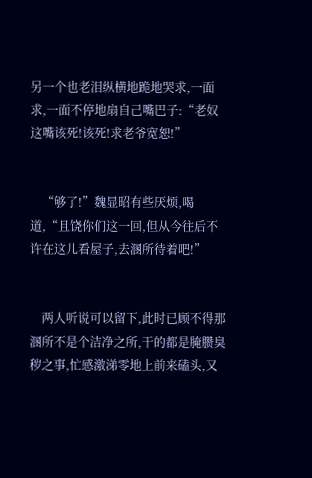另一个也老泪纵横地跪地哭求,一面求,一面不停地扇自己嘴巴子:“老奴这嘴该死!该死!求老爷宽恕!”


    “够了!”魏显昭有些厌烦,喝道,“且饶你们这一回,但从今往后不许在这儿看屋子,去溷所待着吧!”


    两人听说可以留下,此时已顾不得那溷所不是个洁净之所,干的都是腌臜臭秽之事,忙感激涕零地上前来磕头,又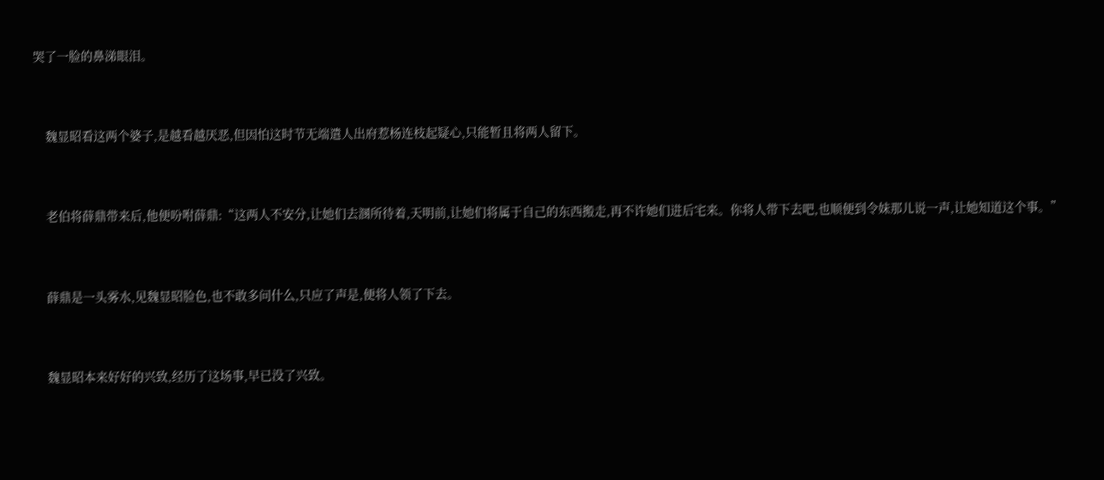哭了一脸的鼻涕眼泪。


    魏显昭看这两个婆子,是越看越厌恶,但因怕这时节无端遣人出府惹杨连枝起疑心,只能暂且将两人留下。


    老伯将薛鼎带来后,他便吩咐薛鼎:“这两人不安分,让她们去溷所待着,天明前,让她们将属于自己的东西搬走,再不许她们进后宅来。你将人带下去吧,也顺便到令妹那儿说一声,让她知道这个事。”


    薛鼎是一头雾水,见魏显昭脸色,也不敢多问什么,只应了声是,便将人领了下去。


    魏显昭本来好好的兴致,经历了这场事,早已没了兴致。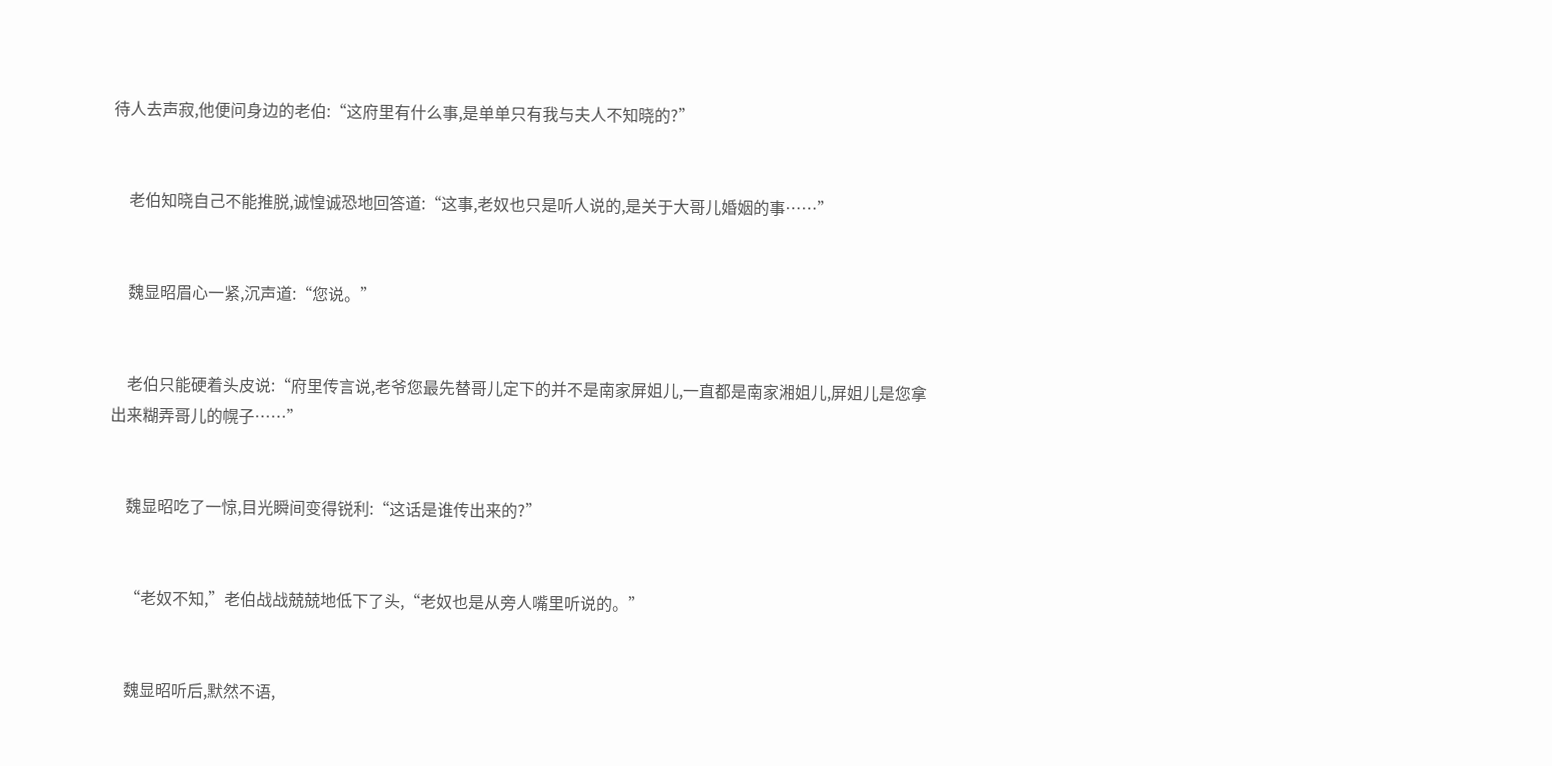待人去声寂,他便问身边的老伯:“这府里有什么事,是单单只有我与夫人不知晓的?”


    老伯知晓自己不能推脱,诚惶诚恐地回答道:“这事,老奴也只是听人说的,是关于大哥儿婚姻的事……”


    魏显昭眉心一紧,沉声道:“您说。”


    老伯只能硬着头皮说:“府里传言说,老爷您最先替哥儿定下的并不是南家屏姐儿,一直都是南家湘姐儿,屏姐儿是您拿出来糊弄哥儿的幌子……”


    魏显昭吃了一惊,目光瞬间变得锐利:“这话是谁传出来的?”


    “老奴不知,”老伯战战兢兢地低下了头,“老奴也是从旁人嘴里听说的。”


    魏显昭听后,默然不语,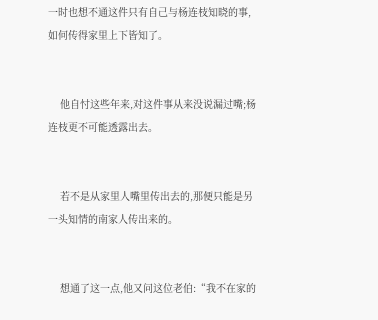一时也想不通这件只有自己与杨连枝知晓的事,如何传得家里上下皆知了。


    他自忖这些年来,对这件事从来没说漏过嘴;杨连枝更不可能透露出去。


    若不是从家里人嘴里传出去的,那便只能是另一头知情的南家人传出来的。


    想通了这一点,他又问这位老伯:“我不在家的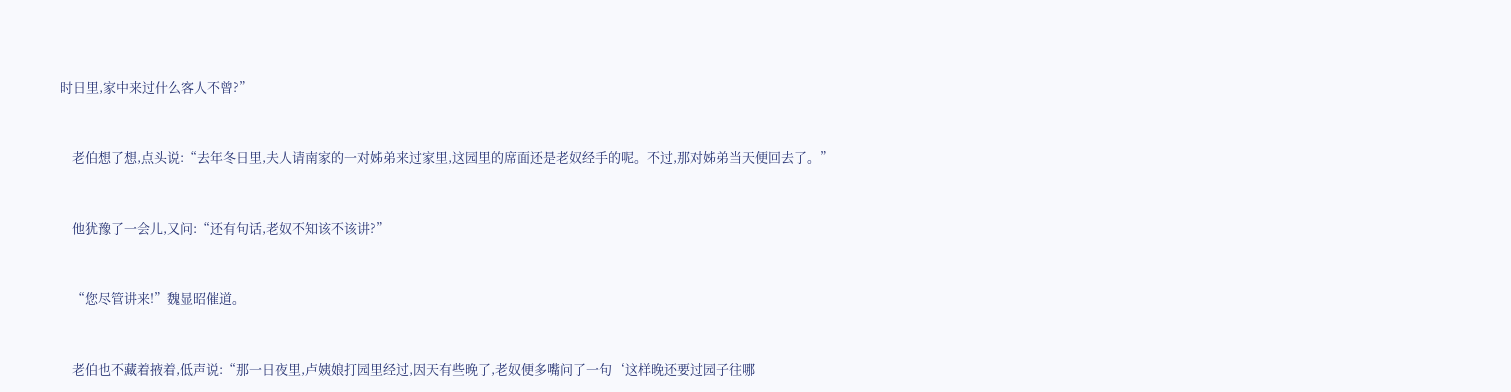时日里,家中来过什么客人不曾?”


    老伯想了想,点头说:“去年冬日里,夫人请南家的一对姊弟来过家里,这园里的席面还是老奴经手的呢。不过,那对姊弟当天便回去了。”


    他犹豫了一会儿,又问:“还有句话,老奴不知该不该讲?”


    “您尽管讲来!”魏显昭催道。


    老伯也不藏着掖着,低声说:“那一日夜里,卢姨娘打园里经过,因天有些晚了,老奴便多嘴问了一句‘这样晚还要过园子往哪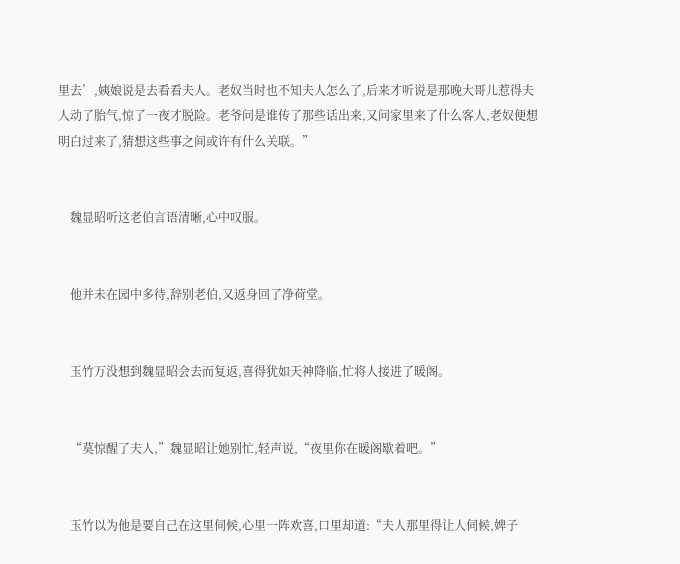里去’,姨娘说是去看看夫人。老奴当时也不知夫人怎么了,后来才听说是那晚大哥儿惹得夫人动了胎气,惊了一夜才脱险。老爷问是谁传了那些话出来,又问家里来了什么客人,老奴便想明白过来了,猜想这些事之间或许有什么关联。”


    魏显昭听这老伯言语清晰,心中叹服。


    他并未在园中多待,辞别老伯,又返身回了净荷堂。


    玉竹万没想到魏显昭会去而复返,喜得犹如天神降临,忙将人接进了暖阁。


    “莫惊醒了夫人,”魏显昭让她别忙,轻声说,“夜里你在暖阁歇着吧。”


    玉竹以为他是要自己在这里伺候,心里一阵欢喜,口里却道:“夫人那里得让人伺候,婢子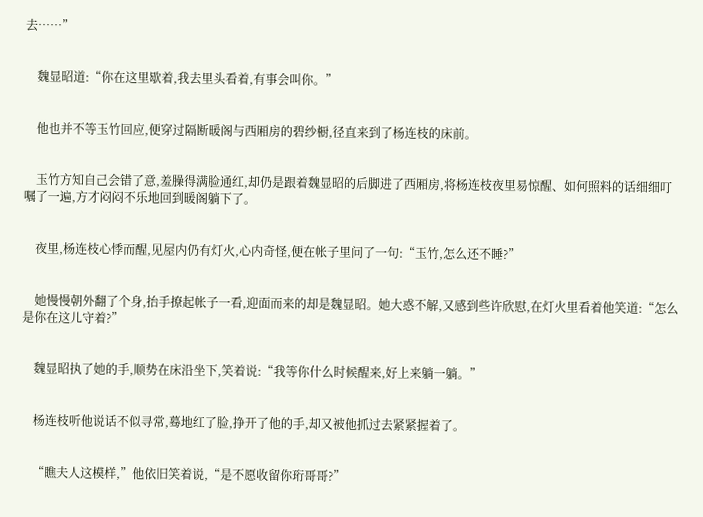去……”


    魏显昭道:“你在这里歇着,我去里头看着,有事会叫你。”


    他也并不等玉竹回应,便穿过隔断暖阁与西厢房的碧纱橱,径直来到了杨连枝的床前。


    玉竹方知自己会错了意,羞臊得满脸通红,却仍是跟着魏显昭的后脚进了西厢房,将杨连枝夜里易惊醒、如何照料的话细细叮嘱了一遍,方才闷闷不乐地回到暖阁躺下了。


    夜里,杨连枝心悸而醒,见屋内仍有灯火,心内奇怪,便在帐子里问了一句:“玉竹,怎么还不睡?”


    她慢慢朝外翻了个身,抬手撩起帐子一看,迎面而来的却是魏显昭。她大惑不解,又感到些许欣慰,在灯火里看着他笑道:“怎么是你在这儿守着?”


    魏显昭执了她的手,顺势在床沿坐下,笑着说:“我等你什么时候醒来,好上来躺一躺。”


    杨连枝听他说话不似寻常,蓦地红了脸,挣开了他的手,却又被他抓过去紧紧握着了。


    “瞧夫人这模样,”他依旧笑着说,“是不愿收留你珩哥哥?”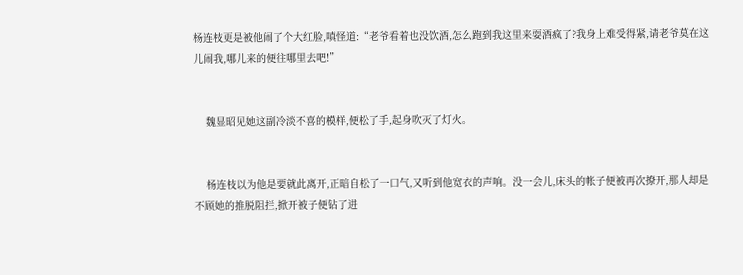杨连枝更是被他闹了个大红脸,嗔怪道:“老爷看着也没饮酒,怎么跑到我这里来耍酒疯了?我身上难受得紧,请老爷莫在这儿闹我,哪儿来的便往哪里去吧!”


    魏显昭见她这副冷淡不喜的模样,便松了手,起身吹灭了灯火。


    杨连枝以为他是要就此离开,正暗自松了一口气,又听到他宽衣的声响。没一会儿,床头的帐子便被再次撩开,那人却是不顾她的推脱阻拦,掀开被子便钻了进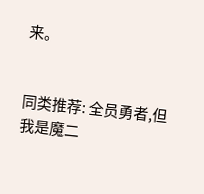来。


同类推荐: 全员勇者,但我是魔二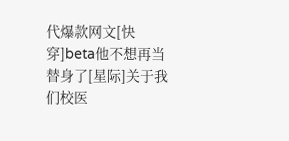代爆款网文[快穿]beta他不想再当替身了[星际]关于我们校医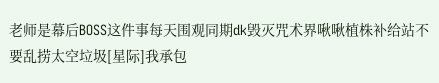老师是幕后BOSS这件事每天围观同期dk毁灭咒术界啾啾植株补给站不要乱捞太空垃圾[星际]我承包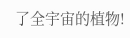了全宇宙的植物!